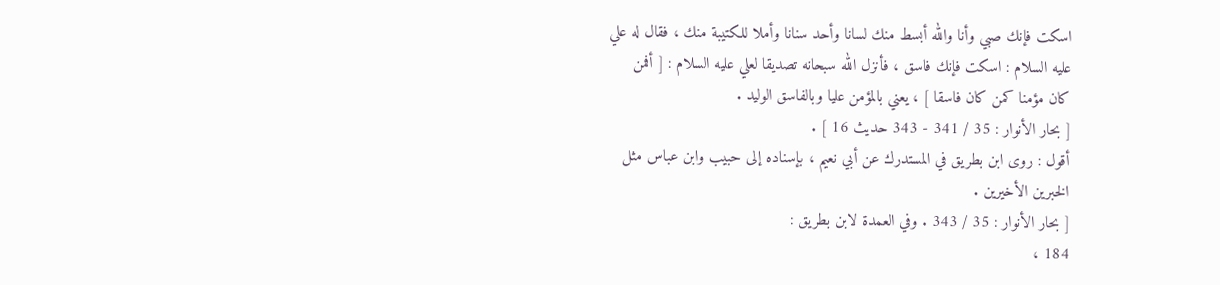اسكت فإنك صبي وأنا والله أبسط منك لسانا وأحد سنانا وأملا للكتيبة منك ، فقال له علي
عليه السلام : اسكت فإنك فاسق ، فأنزل الله سبحانه تصديقا لعلي عليه السلام : [ أفمن
كان مؤمنا كمن كان فاسقا ] ، يعني بالمؤمن عليا وبالفاسق الوليد .
[ بحار الأنوار : 35 / 341 - 343 حديث 16 ] .
أقول : روى ابن بطريق في المستدرك عن أبي نعيم ، بإسناده إلى حبيب وابن عباس مثل
الخبرين الأخيرين .
[ بحار الأنوار : 35 / 343 . وفي العمدة لابن بطريق :
184 ،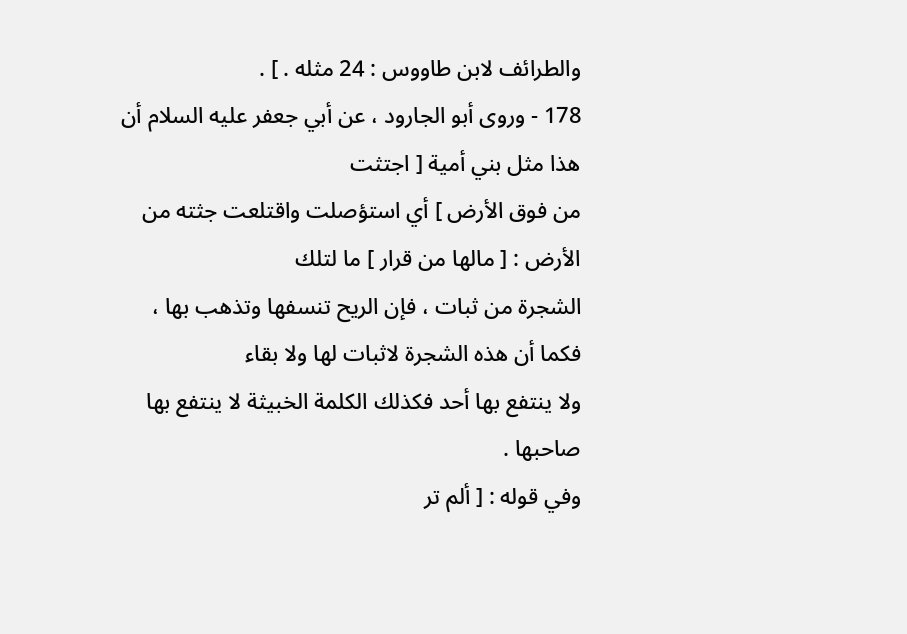والطرائف لابن طاووس : 24 مثله . ] .
178 - وروى أبو الجارود ، عن أبي جعفر عليه السلام أن هذا مثل بني أمية [ اجتثت
من فوق الأرض ] أي استؤصلت واقتلعت جثته من الأرض : [ مالها من قرار ] ما لتلك
الشجرة من ثبات ، فإن الريح تنسفها وتذهب بها ، فكما أن هذه الشجرة لاثبات لها ولا بقاء
ولا ينتفع بها أحد فكذلك الكلمة الخبيثة لا ينتفع بها صاحبها .
وفي قوله : [ ألم تر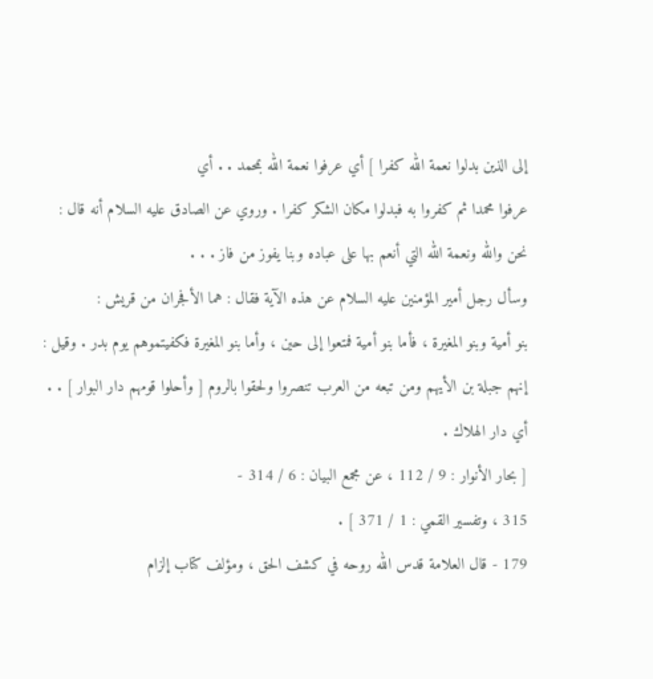إلى الذين بدلوا نعمة الله كفرا ] أي عرفوا نعمة الله بمحمد . . أي
عرفوا محمدا ثم كفروا به فبدلوا مكان الشكر كفرا . وروي عن الصادق عليه السلام أنه قال :
نحن والله ونعمة الله التي أنعم بها على عباده وبنا يفوز من فاز . . .
وسأل رجل أمير المؤمنين عليه السلام عن هذه الآية فقال : هما الأفجران من قريش :
بنو أمية وبنو المغيرة ، فأما بنو أمية فمتعوا إلى حين ، وأما بنو المغيرة فكفيتموهم يوم بدر . وقيل :
إنهم جبلة بن الأيهم ومن تبعه من العرب تنصروا ولحقوا بالروم [ وأحلوا قومهم دار البوار ] . .
أي دار الهلاك .
[ بحار الأنوار : 9 / 112 ، عن مجمع البيان : 6 / 314 -
315 ، وتفسير القمي : 1 / 371 ] .
179 - قال العلامة قدس الله روحه في كشف الحق ، ومؤلف كتاب إلزام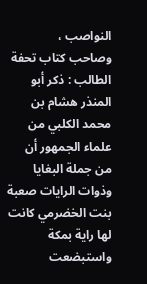النواصب ،
وصاحب كتاب تحفة الطالب : ذكر أبو المنذر هشام بن محمد الكلبي من علماء الجمهور أن
من جملة البغايا وذوات الرايات صعبة بنت الخضرمي كانت لها راية بمكة واستبضعت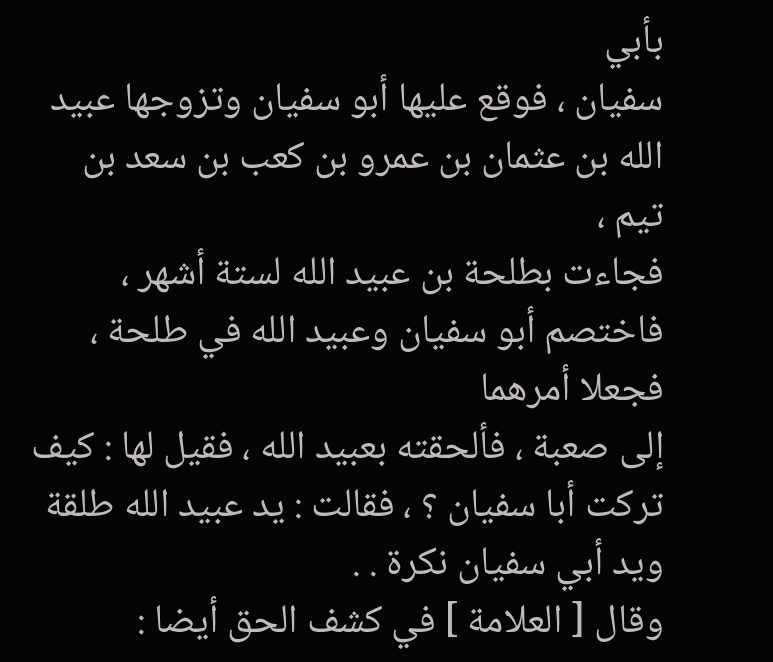بأبي
سفيان ، فوقع عليها أبو سفيان وتزوجها عبيد الله بن عثمان بن عمرو بن كعب بن سعد بن تيم ،
فجاءت بطلحة بن عبيد الله لستة أشهر ، فاختصم أبو سفيان وعبيد الله في طلحة ، فجعلا أمرهما
إلى صعبة ، فألحقته بعبيد الله ، فقيل لها : كيف تركت أبا سفيان ؟ ، فقالت : يد عبيد الله طلقة
ويد أبي سفيان نكرة . .
وقال [ العلامة ] في كشف الحق أيضا :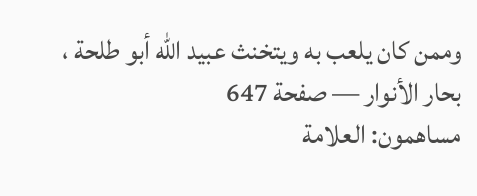وممن كان يلعب به ويتخنث عبيد الله أبو طلحة ،
بحار الأنوار — صفحة 647
مساهمون: العلامة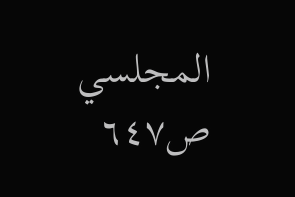المجلسي
ص٦٤٧